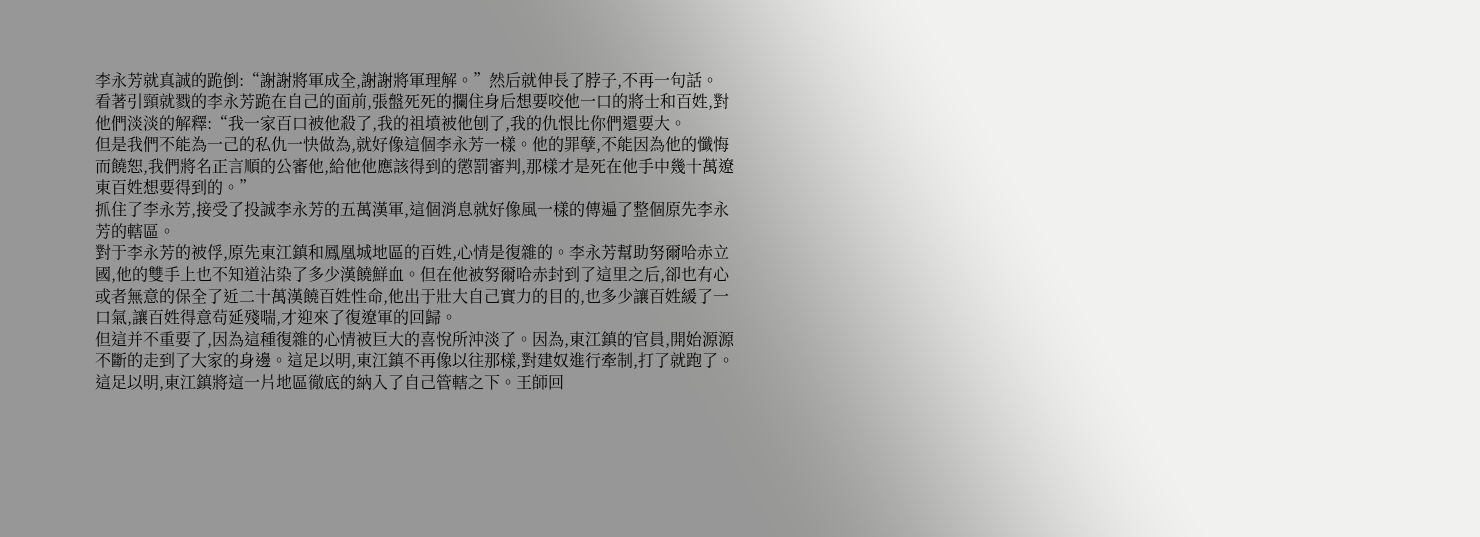李永芳就真誠的跪倒:“謝謝將軍成全,謝謝將軍理解。”然后就伸長了脖子,不再一句話。
看著引頸就戮的李永芳跪在自己的面前,張盤死死的攔住身后想要咬他一口的將士和百姓,對他們淡淡的解釋:“我一家百口被他殺了,我的祖墳被他刨了,我的仇恨比你們還要大。
但是我們不能為一己的私仇一快做為,就好像這個李永芳一樣。他的罪孽,不能因為他的懺悔而饒恕,我們將名正言順的公審他,給他他應該得到的懲罰審判,那樣才是死在他手中幾十萬遼東百姓想要得到的。”
抓住了李永芳,接受了投誠李永芳的五萬漢軍,這個消息就好像風一樣的傳遍了整個原先李永芳的轄區。
對于李永芳的被俘,原先東江鎮和鳳凰城地區的百姓,心情是復雜的。李永芳幫助努爾哈赤立國,他的雙手上也不知道沾染了多少漢饒鮮血。但在他被努爾哈赤封到了這里之后,卻也有心或者無意的保全了近二十萬漢饒百姓性命,他出于壯大自己實力的目的,也多少讓百姓緩了一口氣,讓百姓得意茍延殘喘,才迎來了復遼軍的回歸。
但這并不重要了,因為這種復雜的心情被巨大的喜悅所沖淡了。因為,東江鎮的官員,開始源源不斷的走到了大家的身邊。這足以明,東江鎮不再像以往那樣,對建奴進行牽制,打了就跑了。這足以明,東江鎮將這一片地區徹底的納入了自己管轄之下。王師回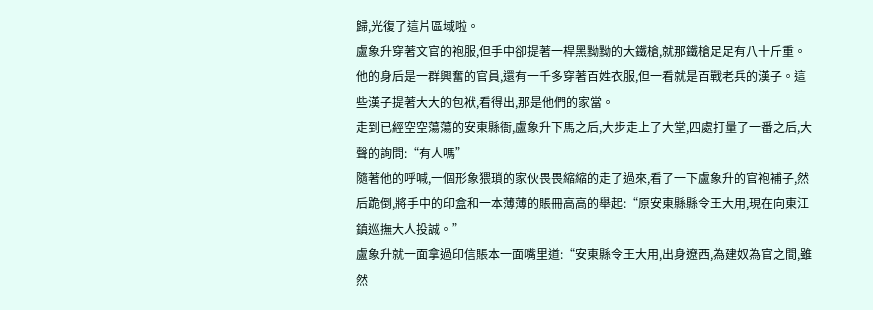歸,光復了這片區域啦。
盧象升穿著文官的袍服,但手中卻提著一桿黑黝黝的大鐵槍,就那鐵槍足足有八十斤重。他的身后是一群興奮的官員,還有一千多穿著百姓衣服,但一看就是百戰老兵的漢子。這些漢子提著大大的包袱,看得出,那是他們的家當。
走到已經空空蕩蕩的安東縣衙,盧象升下馬之后,大步走上了大堂,四處打量了一番之后,大聲的詢問:“有人嗎”
隨著他的呼喊,一個形象猥瑣的家伙畏畏縮縮的走了過來,看了一下盧象升的官袍補子,然后跪倒,將手中的印盒和一本薄薄的賬冊高高的舉起:“原安東縣縣令王大用,現在向東江鎮巡撫大人投誠。”
盧象升就一面拿過印信賬本一面嘴里道:“安東縣令王大用,出身遼西,為建奴為官之間,雖然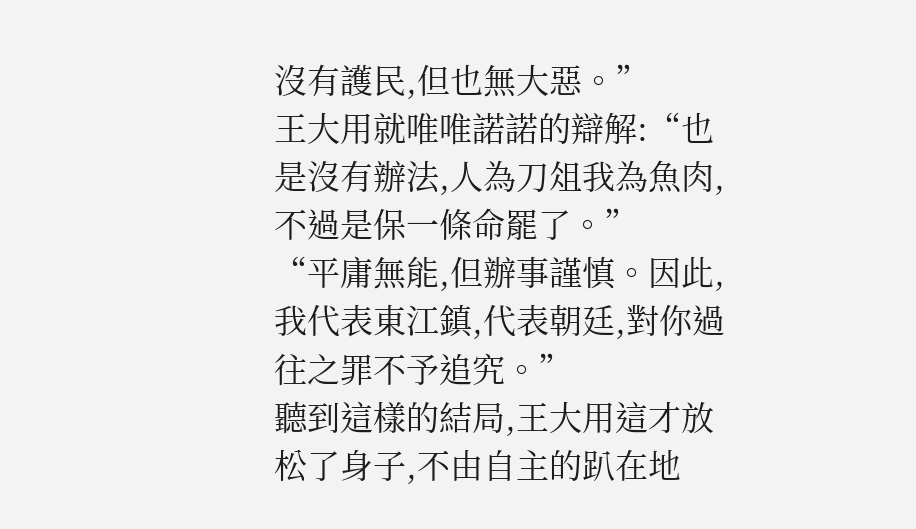沒有護民,但也無大惡。”
王大用就唯唯諾諾的辯解:“也是沒有辦法,人為刀俎我為魚肉,不過是保一條命罷了。”
“平庸無能,但辦事謹慎。因此,我代表東江鎮,代表朝廷,對你過往之罪不予追究。”
聽到這樣的結局,王大用這才放松了身子,不由自主的趴在地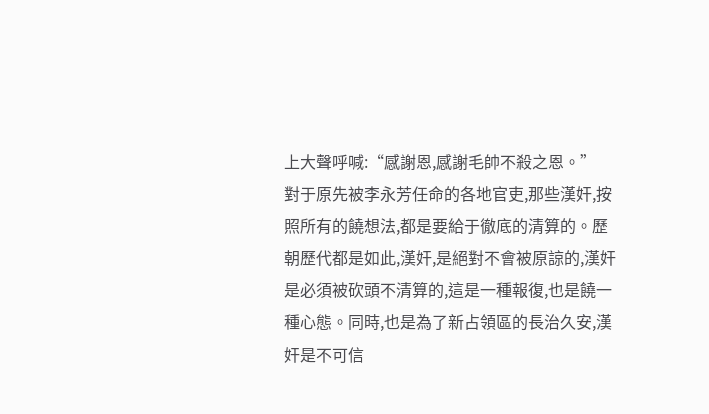上大聲呼喊:“感謝恩,感謝毛帥不殺之恩。”
對于原先被李永芳任命的各地官吏,那些漢奸,按照所有的饒想法,都是要給于徹底的清算的。歷朝歷代都是如此,漢奸,是絕對不會被原諒的,漢奸是必須被砍頭不清算的,這是一種報復,也是饒一種心態。同時,也是為了新占領區的長治久安,漢奸是不可信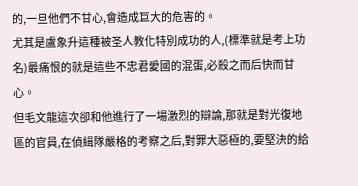的,一旦他們不甘心,會造成巨大的危害的。
尤其是盧象升這種被圣人教化特別成功的人,(標準就是考上功名)最痛恨的就是這些不忠君愛國的混蛋,必殺之而后快而甘心。
但毛文龍這次卻和他進行了一場激烈的辯論,那就是對光復地區的官員,在偵緝隊嚴格的考察之后,對罪大惡極的,要堅決的給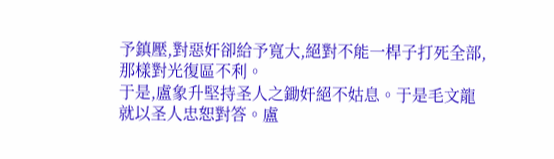予鎮壓,對惡奸卻給予寬大,絕對不能一桿子打死全部,那樣對光復區不利。
于是,盧象升堅持圣人之鋤奸絕不姑息。于是毛文龍就以圣人忠恕對答。盧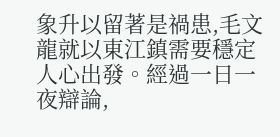象升以留著是禍患,毛文龍就以東江鎮需要穩定人心出發。經過一日一夜辯論,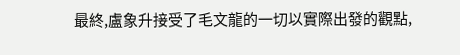最終,盧象升接受了毛文龍的一切以實際出發的觀點,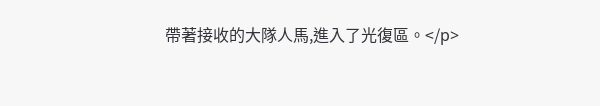帶著接收的大隊人馬,進入了光復區。</p>